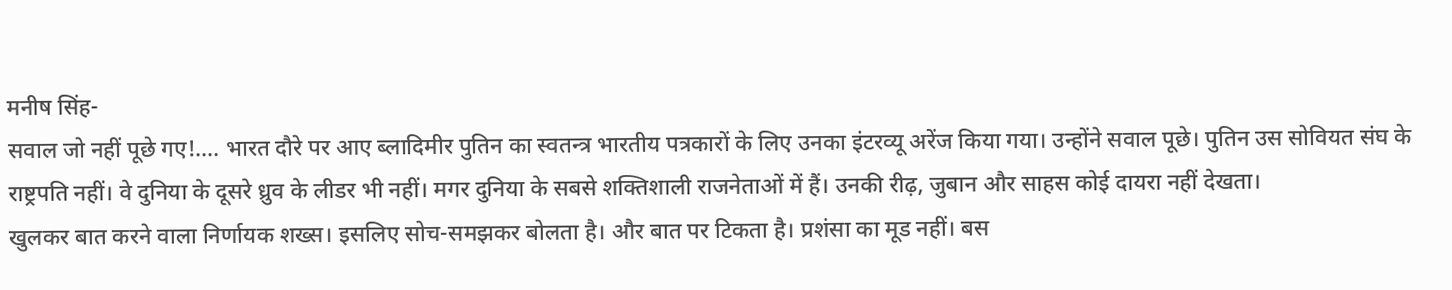मनीष सिंह-
सवाल जो नहीं पूछे गए!…. भारत दौरे पर आए ब्लादिमीर पुतिन का स्वतन्त्र भारतीय पत्रकारों के लिए उनका इंटरव्यू अरेंज किया गया। उन्होंने सवाल पूछे। पुतिन उस सोवियत संघ के राष्ट्रपति नहीं। वे दुनिया के दूसरे ध्रुव के लीडर भी नहीं। मगर दुनिया के सबसे शक्तिशाली राजनेताओं में हैं। उनकी रीढ़, जुबान और साहस कोई दायरा नहीं देखता।
खुलकर बात करने वाला निर्णायक शख्स। इसलिए सोच-समझकर बोलता है। और बात पर टिकता है। प्रशंसा का मूड नहीं। बस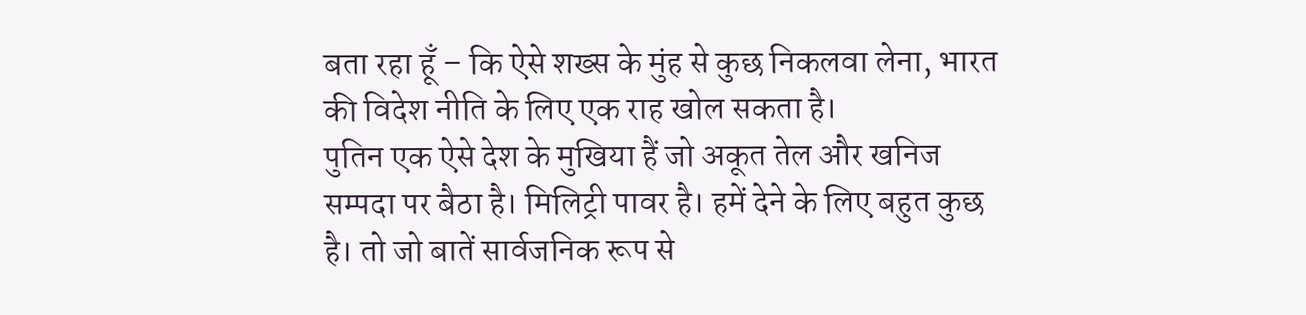बता रहा हूँ – कि ऐसे शख्स के मुंह से कुछ निकलवा लेना, भारत की विदेश नीति के लिए एक राह खोल सकता है।
पुतिन एक ऐसे देश के मुखिया हैं जो अकूत तेल और खनिज सम्पदा पर बैठा है। मिलिट्री पावर है। हमें देने के लिए बहुत कुछ है। तो जो बातें सार्वजनिक रूप से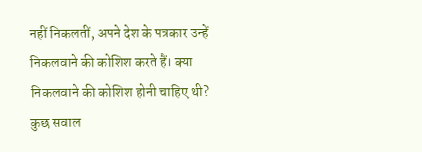नहीं निकलतीं, अपने देश के पत्रकार उन्हें निकलवाने की कोशिश करते हैं। क्या निकलवाने की कोशिश होनी चाहिए थी?
कुछ सवाल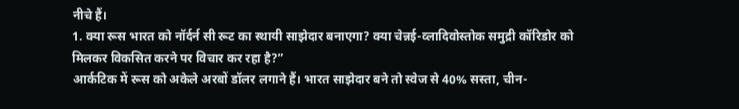नीचे हैं।
1. क्या रूस भारत को नॉर्दर्न सी रूट का स्थायी साझेदार बनाएगा? क्या चेन्नई-व्लादिवोस्तोक समुद्री कॉरिडोर को मिलकर विकसित करने पर विचार कर रहा है?”
आर्कटिक में रूस को अकेले अरबों डॉलर लगाने हैं। भारत साझेदार बने तो स्वेज से 40% सस्ता, चीन-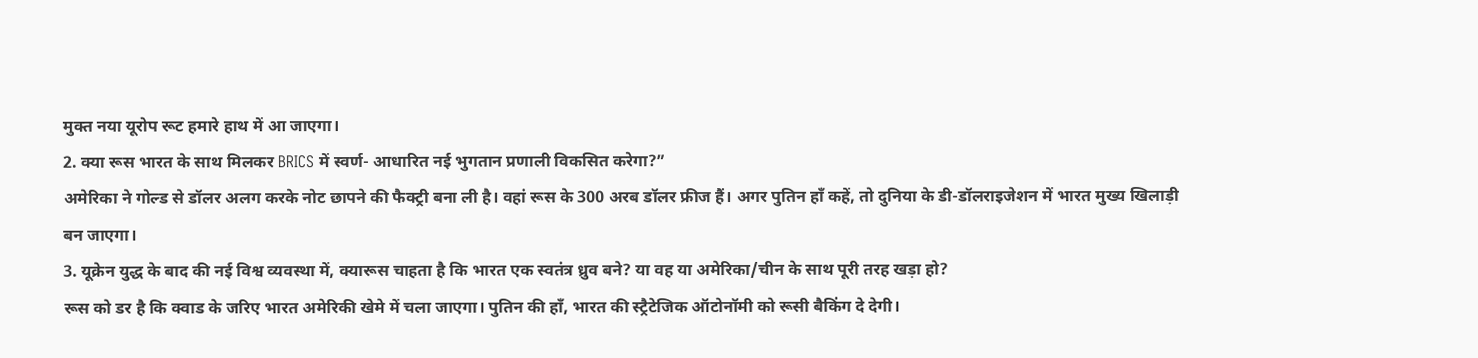मुक्त नया यूरोप रूट हमारे हाथ में आ जाएगा।
2. क्या रूस भारत के साथ मिलकर BRICS में स्वर्ण- आधारित नई भुगतान प्रणाली विकसित करेगा?”
अमेरिका ने गोल्ड से डॉलर अलग करके नोट छापने की फैक्ट्री बना ली है। वहां रूस के 300 अरब डॉलर फ्रीज हैं। अगर पुतिन हाँ कहें, तो दुनिया के डी-डॉलराइजेशन में भारत मुख्य खिलाड़ी बन जाएगा।
3. यूक्रेन युद्ध के बाद की नई विश्व व्यवस्था में, क्यारूस चाहता है कि भारत एक स्वतंत्र ध्रुव बने? या वह या अमेरिका/चीन के साथ पूरी तरह खड़ा हो?
रूस को डर है कि क्वाड के जरिए भारत अमेरिकी खेमे में चला जाएगा। पुतिन की हाँ, भारत की स्ट्रैटेजिक ऑटोनॉमी को रूसी बैकिंग दे देगी।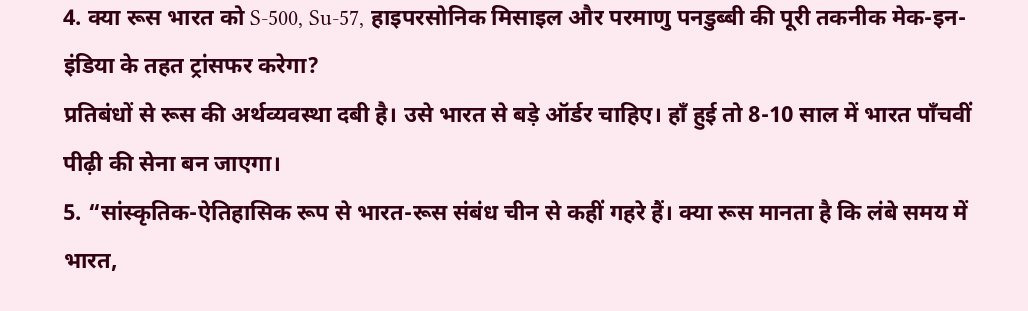4. क्या रूस भारत को S-500, Su-57, हाइपरसोनिक मिसाइल और परमाणु पनडुब्बी की पूरी तकनीक मेक-इन-इंडिया के तहत ट्रांसफर करेगा?
प्रतिबंधों से रूस की अर्थव्यवस्था दबी है। उसे भारत से बड़े ऑर्डर चाहिए। हाँ हुई तो 8-10 साल में भारत पाँचवीं पीढ़ी की सेना बन जाएगा।
5. “सांस्कृतिक-ऐतिहासिक रूप से भारत-रूस संबंध चीन से कहीं गहरे हैं। क्या रूस मानता है कि लंबे समय में भारत,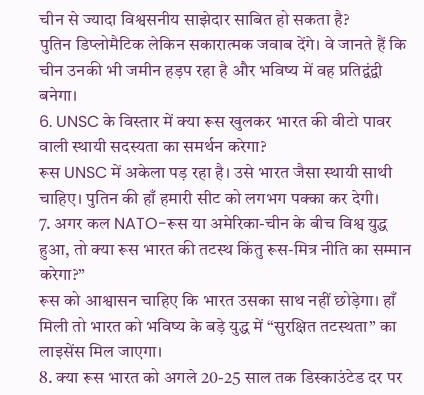चीन से ज्यादा विश्वसनीय साझेदार साबित हो सकता है?
पुतिन डिप्लोमैटिक लेकिन सकारात्मक जवाब देंगे। वे जानते हैं कि चीन उनकी भी जमीन हड़प रहा है और भविष्य में वह प्रतिद्वंद्वी बनेगा।
6. UNSC के विस्तार में क्या रूस खुलकर भारत की वीटो पावर वाली स्थायी सदस्यता का समर्थन करेगा?
रूस UNSC में अकेला पड़ रहा है। उसे भारत जैसा स्थायी साथी चाहिए। पुतिन की हाँ हमारी सीट को लगभग पक्का कर देगी।
7. अगर कल NATO-रूस या अमेरिका-चीन के बीच विश्व युद्ध हुआ, तो क्या रूस भारत की तटस्थ किंतु रूस-मित्र नीति का सम्मान करेगा?”
रूस को आश्वासन चाहिए कि भारत उसका साथ नहीं छोड़ेगा। हाँ मिली तो भारत को भविष्य के बड़े युद्ध में “सुरक्षित तटस्थता” का लाइसेंस मिल जाएगा।
8. क्या रूस भारत को अगले 20-25 साल तक डिस्काउंटेड दर पर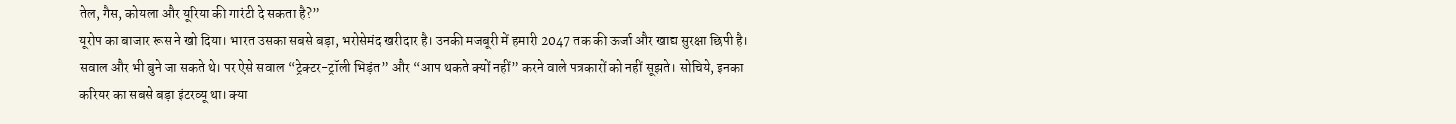तेल, गैस, कोयला और यूरिया की गारंटी दे सकता है?”
यूरोप का बाजार रूस ने खो दिया। भारत उसका सबसे बड़ा, भरोसेमंद खरीदार है। उनकी मजबूरी में हमारी 2047 तक की ऊर्जा और खाद्य सुरक्षा छिपी है।
सवाल और भी बुने जा सकते थे। पर ऐसे सवाल “ट्रेक्टर-ट्रॉली भिड़ंत” और “आप थकते क्यों नहीं” करने वाले पत्रकारों को नहीं सूझते। सोचिये, इनका करियर का सबसे बड़ा इंटरव्यू था। क्या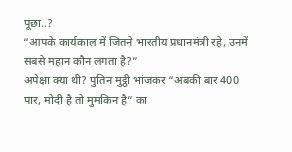पूछा..?
“आपके कार्यकाल में जितने भारतीय प्रधानमंत्री रहे, उनमें सबसे महान कौन लगता है?”
अपेक्षा क्या थी? पुतिन मुट्ठी भांजकर “अबकी बार 400 पार, मोदी है तो मुमकिन है” का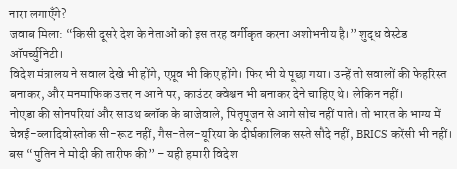नारा लगाएँगे?
जवाब मिला: “किसी दूसरे देश के नेताओं को इस तरह वर्गीकृत करना अशोभनीय है।” शुद्ध वेस्टेड ऑपर्च्युनिटी।
विदेश मंत्रालय ने सवाल देखे भी होंगे, एप्रूव भी किए होंगे। फिर भी ये पूछा गया। उन्हें तो सवालों की फेहरिस्त बनाकर, और मनमाफिक उत्तर न आने पर, काउंटर क्वेश्चन भी बनाकर देने चाहिए थे। लेकिन नहीं।
नोएडा की सोनपरियां और साउथ ब्लॉक के बाजेवाले, पितृपूजन से आगे सोच नहीं पाते। तो भारत के भाग्य में चेन्नई-व्लादिवोस्तोक सी-रूट नहीं, गैस-तेल-यूरिया के दीर्घकालिक सस्ते सौदे नहीं, BRICS करेंसी भी नहीं।
बस “पुतिन ने मोदी की तारीफ की” – यही हमारी विदेश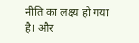नीति का लक्ष्य हो गया है। और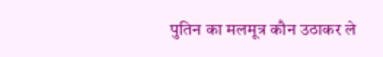पुतिन का मलमूत्र कौन उठाकर ले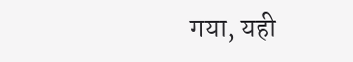गया, यही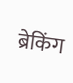ब्रेकिंग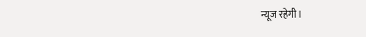न्यूज रहेगी।